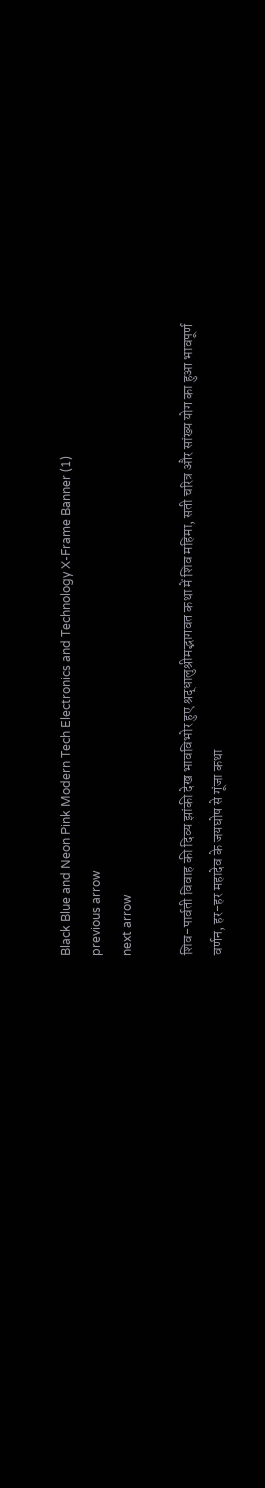Black Blue and Neon Pink Modern Tech Electronics and Technology X-Frame Banner (1)
previous arrow
next arrow

शिव-पार्वती विवाह की दिव्य झांकी देख भावविभोर हुए श्रद्धालुश्रीमद्भागवत कथा में शिव महिमा, सती चरित्र और सांख्य योग का हुआ भावपूर्ण वर्णन, हर-हर महादेव के जयघोष से गूंजा कथा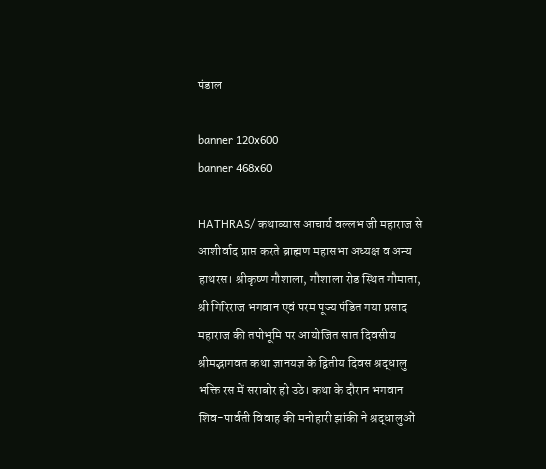पंडाल

banner 120x600
banner 468x60

HATHRAS/ कथाव्यास आचार्य वल्लभ जी महाराज से आशीर्वाद प्राप्त करते ब्राह्मण महासभा अध्यक्ष व अन्य हाथरस। श्रीकृष्ण गौशाला, गौशाला रोड स्थित गौमाता, श्री गिरिराज भगवान एवं परम पूज्य पंडित गया प्रसाद महाराज की तपोभूमि पर आयोजित सात दिवसीय श्रीमद्भागवत कथा ज्ञानयज्ञ के द्वितीय दिवस श्रद्धालु भक्ति रस में सराबोर हो उठे। कथा के दौरान भगवान शिव-पार्वती विवाह की मनोहारी झांकी ने श्रद्धालुओं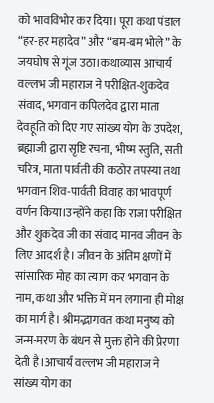को भावविभोर कर दिया। पूरा कथा पंडाल “हर-हर महादेव” और “बम-बम भोले” के जयघोष से गूंज उठा।कथाव्यास आचार्य वल्लभ जी महाराज ने परीक्षित-शुकदेव संवाद, भगवान कपिलदेव द्वारा माता देवहूति को दिए गए सांख्य योग के उपदेश, ब्रह्माजी द्वारा सृष्टि रचना, भीष्म स्तुति, सती चरित्र, माता पार्वती की कठोर तपस्या तथा भगवान शिव-पार्वती विवाह का भावपूर्ण वर्णन किया।उन्होंने कहा कि राजा परीक्षित और शुकदेव जी का संवाद मानव जीवन के लिए आदर्श है। जीवन के अंतिम क्षणों में सांसारिक मोह का त्याग कर भगवान के नाम, कथा और भक्ति में मन लगाना ही मोक्ष का मार्ग है। श्रीमद्भागवत कथा मनुष्य को जन्म-मरण के बंधन से मुक्त होने की प्रेरणा देती है।आचार्य वल्लभ जी महाराज ने सांख्य योग का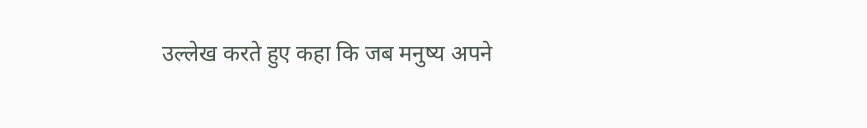उल्लेख करते हुए कहा कि जब मनुष्य अपने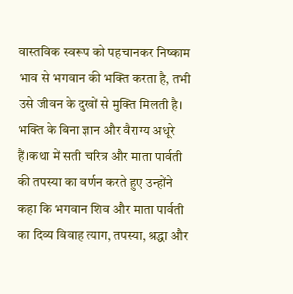वास्तविक स्वरूप को पहचानकर निष्काम भाव से भगवान की भक्ति करता है, तभी उसे जीवन के दुखों से मुक्ति मिलती है। भक्ति के बिना ज्ञान और वैराग्य अधूरे हैं।कथा में सती चरित्र और माता पार्वती की तपस्या का वर्णन करते हुए उन्होंने कहा कि भगवान शिव और माता पार्वती का दिव्य विवाह त्याग, तपस्या, श्रद्धा और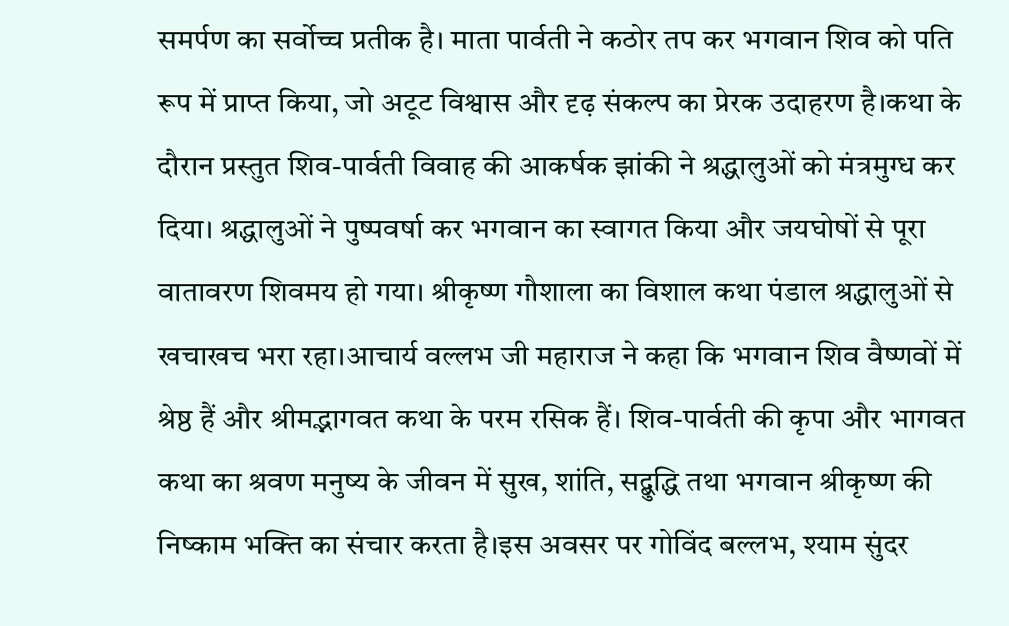समर्पण का सर्वोच्च प्रतीक है। माता पार्वती ने कठोर तप कर भगवान शिव को पति रूप में प्राप्त किया, जो अटूट विश्वास और दृढ़ संकल्प का प्रेरक उदाहरण है।कथा के दौरान प्रस्तुत शिव-पार्वती विवाह की आकर्षक झांकी ने श्रद्धालुओं को मंत्रमुग्ध कर दिया। श्रद्धालुओं ने पुष्पवर्षा कर भगवान का स्वागत किया और जयघोषों से पूरा वातावरण शिवमय हो गया। श्रीकृष्ण गौशाला का विशाल कथा पंडाल श्रद्धालुओं से खचाखच भरा रहा।आचार्य वल्लभ जी महाराज ने कहा कि भगवान शिव वैष्णवों में श्रेष्ठ हैं और श्रीमद्भागवत कथा के परम रसिक हैं। शिव-पार्वती की कृपा और भागवत कथा का श्रवण मनुष्य के जीवन में सुख, शांति, सद्बुद्धि तथा भगवान श्रीकृष्ण की निष्काम भक्ति का संचार करता है।इस अवसर पर गोविंद बल्लभ, श्याम सुंदर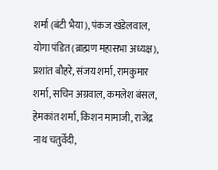शर्मा (बंटी भैया), पंकज खंडेलवाल, योगा पंडित (ब्राह्मण महासभा अध्यक्ष), प्रशांत बौहरे, संजय शर्मा, रामकुमार शर्मा, सचिन अग्रवाल, कमलेश बंसल, हेमकांत शर्मा, किशन मामाजी, राजेंद्र नाथ चतुर्वेदी,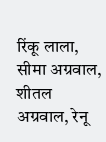रिंकू लाला, सीमा अग्रवाल, शीतल अग्रवाल, रेनू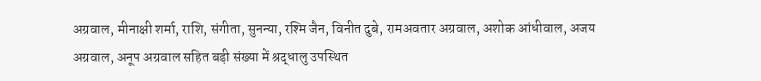अग्रवाल, मीनाक्षी शर्मा, राशि, संगीता, सुनन्या, रश्मि जैन, विनीत दुबे, रामअवतार अग्रवाल, अशोक आंधीवाल, अजय अग्रवाल, अनूप अग्रवाल सहित बड़ी संख्या में श्रद्धालु उपस्थित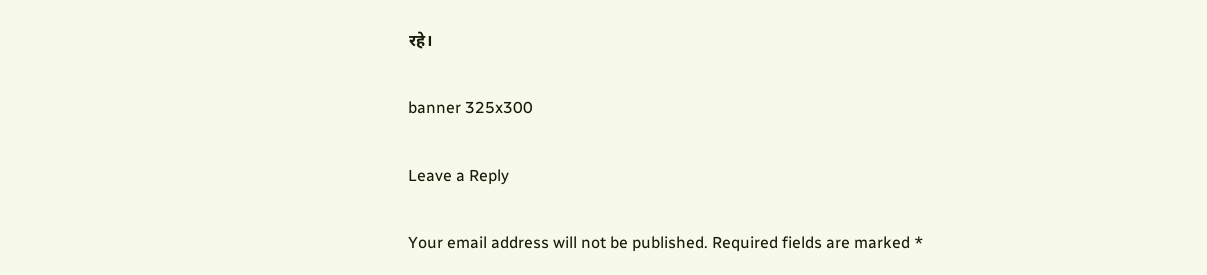रहे।

banner 325x300

Leave a Reply

Your email address will not be published. Required fields are marked *